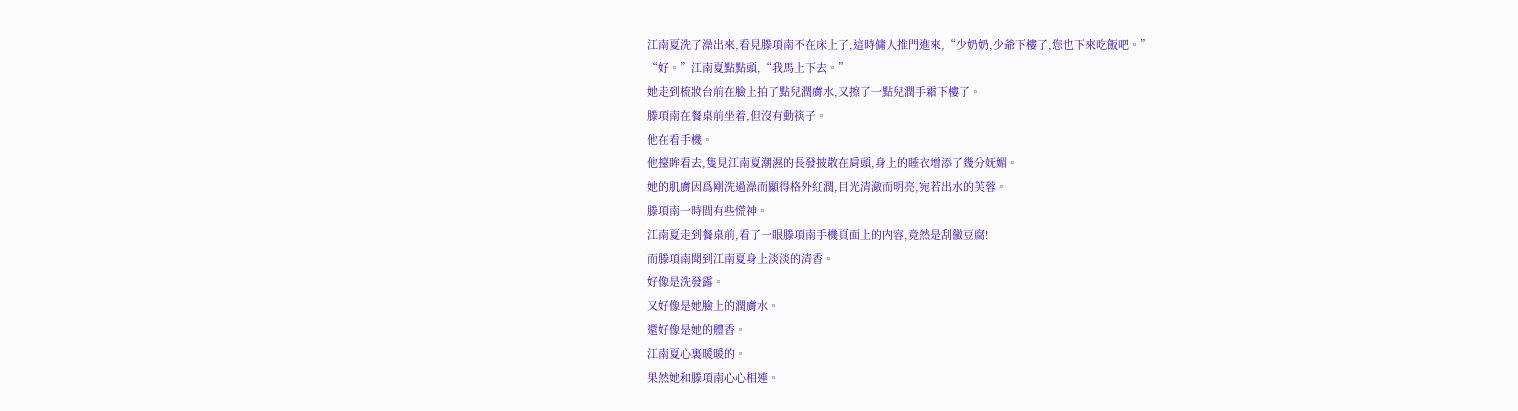江南夏洗了澡出來,看見滕項南不在床上了,這時傭人推門進來,“少奶奶,少爺下樓了,您也下來吃飯吧。”
“好。”江南夏點點頭,“我馬上下去。”
她走到梳妝台前在臉上拍了點兒潤膚水,又擦了一點兒潤手霜下樓了。
滕項南在餐桌前坐着,但沒有動筷子。
他在看手機。
他擡眸看去,隻見江南夏潮濕的長發披散在肩頭,身上的睡衣增添了幾分妩媚。
她的肌膚因爲剛洗過澡而顯得格外紅潤,目光清澈而明亮,宛若出水的芙蓉。
滕項南一時間有些慌神。
江南夏走到餐桌前,看了一眼滕項南手機頁面上的内容,竟然是刮黴豆腐!
而滕項南聞到江南夏身上淡淡的清香。
好像是洗發露。
又好像是她臉上的潤膚水。
還好像是她的體香。
江南夏心裏暖暖的。
果然她和滕項南心心相連。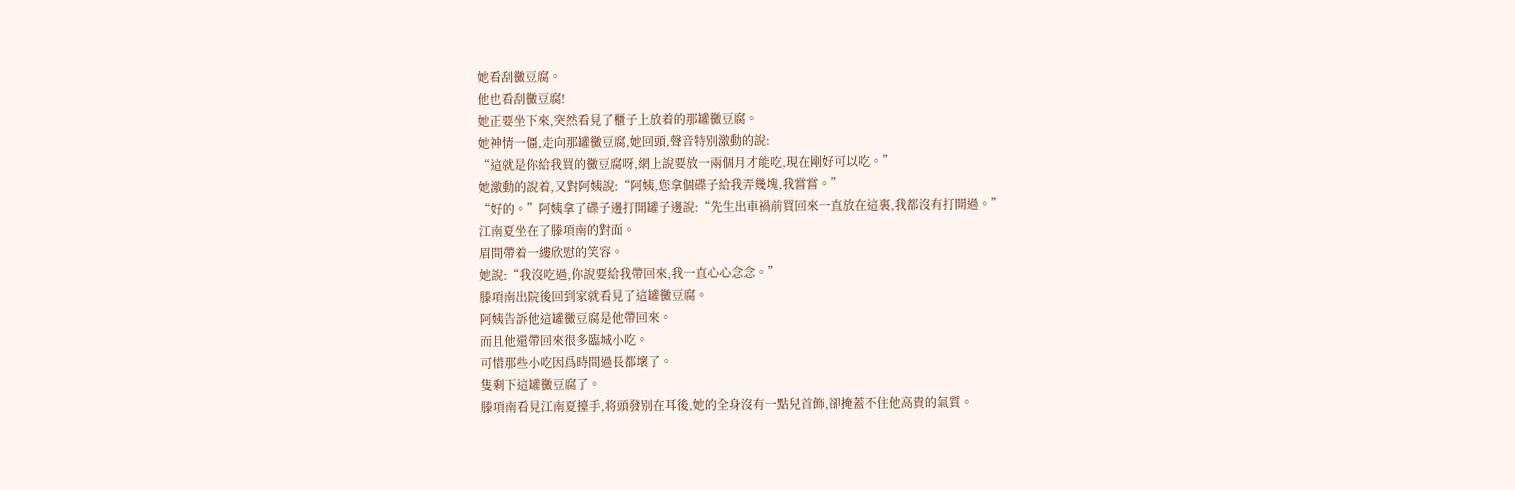她看刮黴豆腐。
他也看刮黴豆腐!
她正要坐下來,突然看見了櫃子上放着的那罐黴豆腐。
她神情一僵,走向那罐黴豆腐,她回頭,聲音特别激動的說:
“這就是你給我買的黴豆腐呀,網上說要放一兩個月才能吃,現在剛好可以吃。”
她激動的說着,又對阿姨說:“阿姨,您拿個碟子給我弄幾塊,我嘗嘗。”
“好的。”阿姨拿了碟子邊打開罐子邊說:“先生出車禍前買回來一直放在這裏,我都沒有打開過。”
江南夏坐在了滕項南的對面。
眉間帶着一縷欣慰的笑容。
她說:“我沒吃過,你說要給我帶回來,我一直心心念念。”
滕項南出院後回到家就看見了這罐黴豆腐。
阿姨告訴他這罐黴豆腐是他帶回來。
而且他還帶回來很多臨城小吃。
可惜那些小吃因爲時間過長都壞了。
隻剩下這罐黴豆腐了。
滕項南看見江南夏擡手,将頭發别在耳後,她的全身沒有一點兒首飾,卻掩蓋不住他高貴的氣質。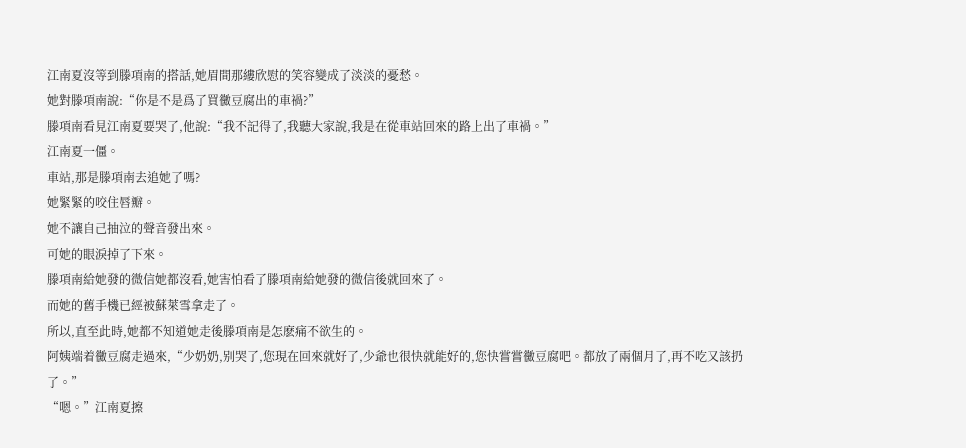江南夏沒等到滕項南的搭話,她眉間那縷欣慰的笑容變成了淡淡的憂愁。
她對滕項南說:“你是不是爲了買黴豆腐出的車禍?”
滕項南看見江南夏要哭了,他說:“我不記得了,我聽大家說,我是在從車站回來的路上出了車禍。”
江南夏一僵。
車站,那是滕項南去追她了嗎?
她緊緊的咬住唇瓣。
她不讓自己抽泣的聲音發出來。
可她的眼淚掉了下來。
滕項南給她發的微信她都沒看,她害怕看了滕項南給她發的微信後就回來了。
而她的舊手機已經被蘇萊雪拿走了。
所以,直至此時,她都不知道她走後滕項南是怎麽痛不欲生的。
阿姨端着黴豆腐走過來,“少奶奶,别哭了,您現在回來就好了,少爺也很快就能好的,您快嘗嘗黴豆腐吧。都放了兩個月了,再不吃又該扔了。”
“嗯。”江南夏擦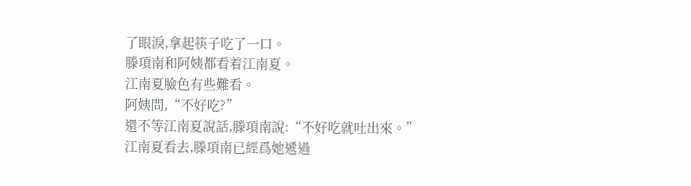了眼淚,拿起筷子吃了一口。
滕項南和阿姨都看着江南夏。
江南夏臉色有些難看。
阿姨問,“不好吃?”
還不等江南夏說話,滕項南說:“不好吃就吐出來。”
江南夏看去,滕項南已經爲她遞過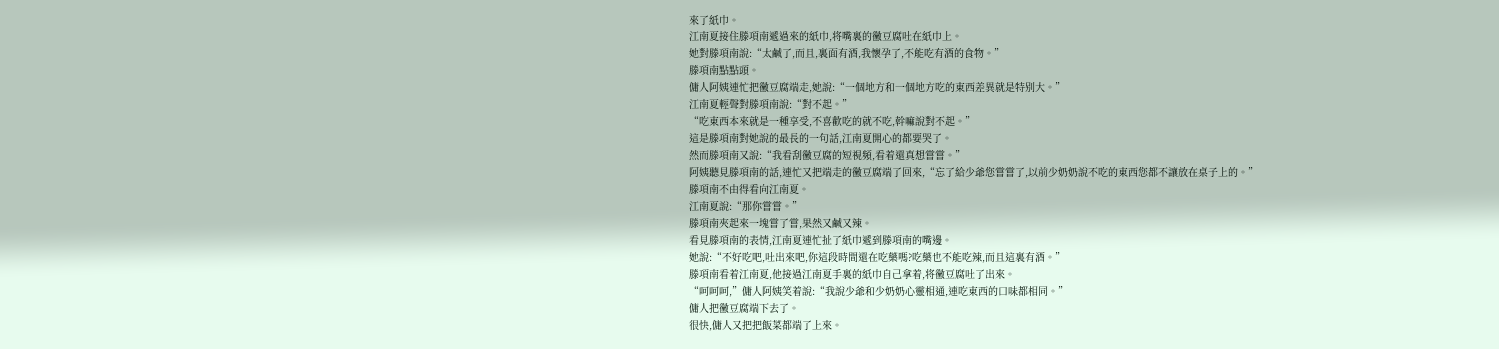來了紙巾。
江南夏接住滕項南遞過來的紙巾,将嘴裏的黴豆腐吐在紙巾上。
她對滕項南說:“太鹹了,而且,裏面有酒,我懷孕了,不能吃有酒的食物。”
滕項南點點頭。
傭人阿姨連忙把黴豆腐端走,她說:“一個地方和一個地方吃的東西差異就是特别大。”
江南夏輕聲對滕項南說:“對不起。”
“吃東西本來就是一種享受,不喜歡吃的就不吃,幹嘛說對不起。”
這是滕項南對她說的最長的一句話,江南夏開心的都要哭了。
然而滕項南又說:“我看刮黴豆腐的短視頻,看着還真想嘗嘗。”
阿姨聽見滕項南的話,連忙又把端走的黴豆腐端了回來,“忘了給少爺您嘗嘗了,以前少奶奶說不吃的東西您都不讓放在桌子上的。”
滕項南不由得看向江南夏。
江南夏說:“那你嘗嘗。”
滕項南夾起來一塊嘗了嘗,果然又鹹又辣。
看見滕項南的表情,江南夏連忙扯了紙巾遞到滕項南的嘴邊。
她說:“不好吃吧,吐出來吧,你這段時間還在吃藥嗎?吃藥也不能吃辣,而且這裏有酒。”
滕項南看着江南夏,他接過江南夏手裏的紙巾自己拿着,将黴豆腐吐了出來。
“呵呵呵,”傭人阿姨笑着說:“我說少爺和少奶奶心靈相通,連吃東西的口味都相同。”
傭人把黴豆腐端下去了。
很快,傭人又把把飯菜都端了上來。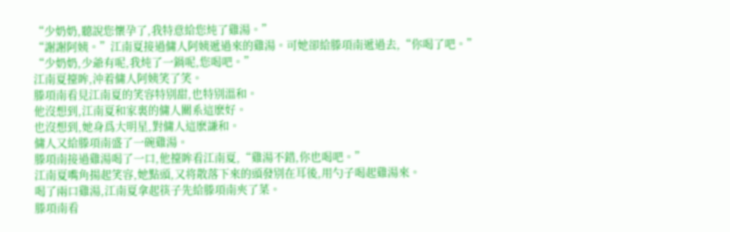“少奶奶,聽說您懷孕了,我特意給您炖了雞湯。”
“謝謝阿姨。”江南夏接過傭人阿姨遞過來的雞湯。可她卻給滕項南遞過去,“你喝了吧。”
“少奶奶,少爺有呢,我炖了一鍋呢,您喝吧。”
江南夏擡眸,沖着傭人阿姨笑了笑。
滕項南看見江南夏的笑容特别甜,也特别溫和。
他沒想到,江南夏和家裏的傭人關系這麽好。
也沒想到,她身爲大明星,對傭人這麽謙和。
傭人又給滕項南盛了一碗雞湯。
滕項南接過雞湯喝了一口,他擡眸看江南夏,“雞湯不錯,你也喝吧。”
江南夏嘴角揚起笑容,她點頭,又将散落下來的頭發别在耳後,用勺子喝起雞湯來。
喝了兩口雞湯,江南夏拿起筷子先給滕項南夾了菜。
滕項南看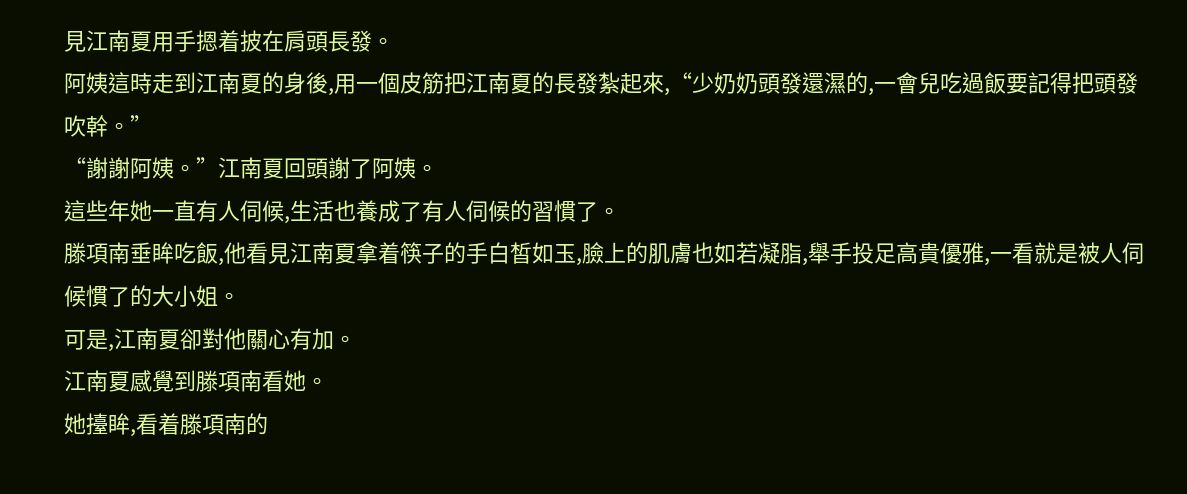見江南夏用手摁着披在肩頭長發。
阿姨這時走到江南夏的身後,用一個皮筋把江南夏的長發紮起來,“少奶奶頭發還濕的,一會兒吃過飯要記得把頭發吹幹。”
“謝謝阿姨。”江南夏回頭謝了阿姨。
這些年她一直有人伺候,生活也養成了有人伺候的習慣了。
滕項南垂眸吃飯,他看見江南夏拿着筷子的手白皙如玉,臉上的肌膚也如若凝脂,舉手投足高貴優雅,一看就是被人伺候慣了的大小姐。
可是,江南夏卻對他關心有加。
江南夏感覺到滕項南看她。
她擡眸,看着滕項南的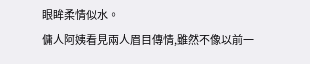眼眸柔情似水。
傭人阿姨看見兩人眉目傳情,雖然不像以前一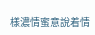樣濃情蜜意說着情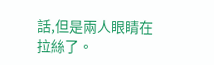話,但是兩人眼睛在拉絲了。